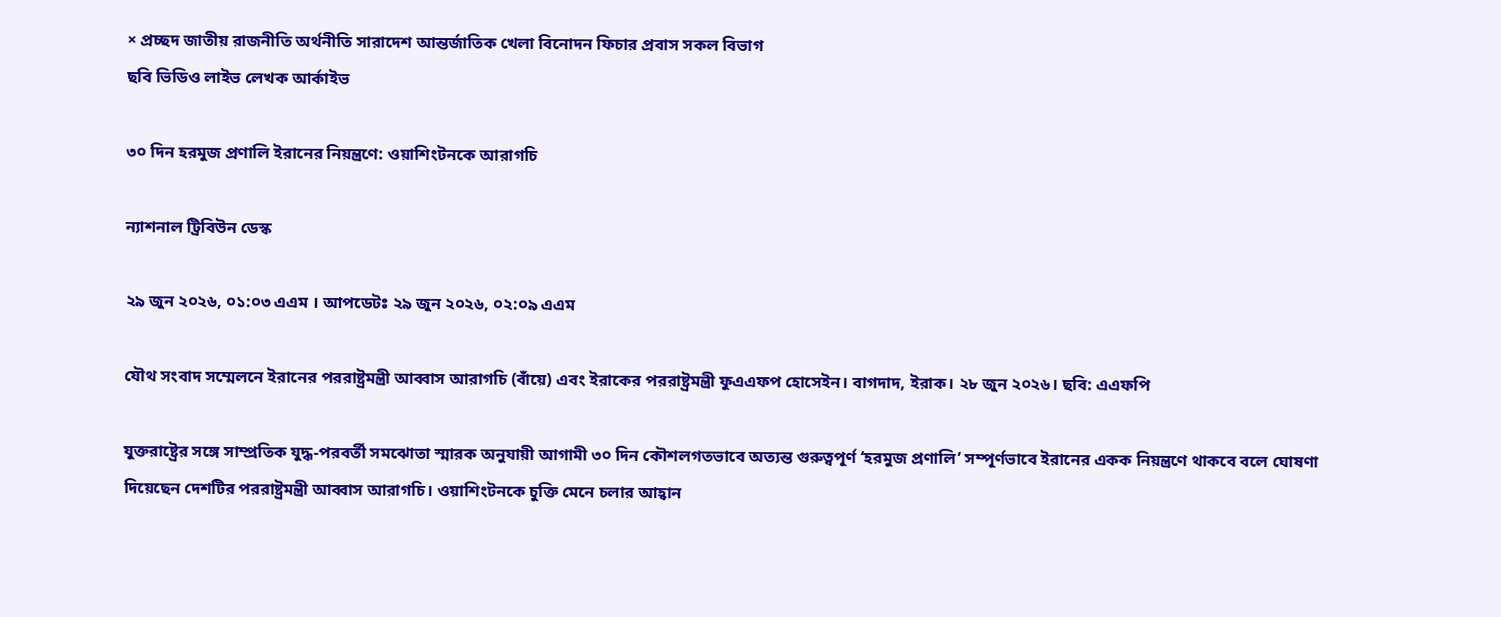× প্রচ্ছদ জাতীয় রাজনীতি অর্থনীতি সারাদেশ আন্তর্জাতিক খেলা বিনোদন ফিচার প্রবাস সকল বিভাগ
ছবি ভিডিও লাইভ লেখক আর্কাইভ

৩০ দিন হরমুজ প্রণালি ইরানের নিয়ন্ত্রণে: ওয়াশিংটনকে আরাগচি

ন্যাশনাল ট্রিবিউন ডেস্ক

২৯ জুন ২০২৬, ০১:০৩ এএম । আপডেটঃ ২৯ জুন ২০২৬, ০২:০৯ এএম

যৌথ সংবাদ সম্মেলনে ইরানের পররাষ্ট্রমন্ত্রী আব্বাস আরাগচি (বাঁয়ে) এবং ইরাকের পররাষ্ট্রমন্ত্রী ফুএএফপ হোসেইন। বাগদাদ, ইরাক। ২৮ জুন ২০২৬। ছবি: এএফপি

যুক্তরাষ্ট্রের সঙ্গে সাম্প্রতিক যুদ্ধ-পরবর্তী সমঝোতা স্মারক অনুযায়ী আগামী ৩০ দিন কৌশলগতভাবে অত্যন্ত গুরুত্বপূর্ণ ‘হরমুজ প্রণালি’ সম্পূর্ণভাবে ইরানের একক নিয়ন্ত্রণে থাকবে বলে ঘোষণা দিয়েছেন দেশটির পররাষ্ট্রমন্ত্রী আব্বাস আরাগচি। ওয়াশিংটনকে চুক্তি মেনে চলার আহ্বান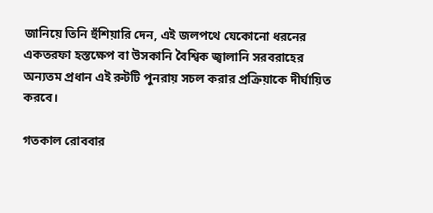জানিয়ে তিনি হুঁশিয়ারি দেন, এই জলপথে যেকোনো ধরনের একতরফা হস্তক্ষেপ বা উসকানি বৈশ্বিক জ্বালানি সরবরাহের অন্যতম প্রধান এই রুটটি পুনরায় সচল করার প্রক্রিয়াকে দীর্ঘায়িত করবে।

গতকাল রোববার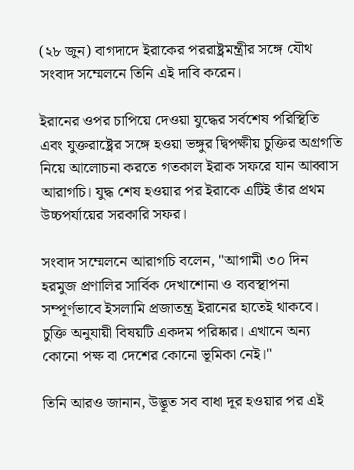(২৮ জুন) বাগদাদে ইরাকের পররাষ্ট্রমন্ত্রীর সঙ্গে যৌথ সংবাদ সম্মেলনে তিনি এই দাবি করেন।

ইরানের ওপর চাপিয়ে দেওয়া যুদ্ধের সর্বশেষ পরিস্থিতি এবং যুক্তরাষ্ট্রের সঙ্গে হওয়া ভঙ্গুর দ্বিপক্ষীয় চুক্তির অগ্রগতি নিয়ে আলোচনা করতে গতকাল ইরাক সফরে যান আব্বাস আরাগচি। যুদ্ধ শেষ হওয়ার পর ইরাকে এটিই তাঁর প্রথম উচ্চপর্যায়ের সরকারি সফর।

সংবাদ সম্মেলনে আরাগচি বলেন, "আগামী ৩০ দিন হরমুজ প্রণালির সার্বিক দেখাশোনা ও ব্যবস্থাপনা সম্পূর্ণভাবে ইসলামি প্রজাতন্ত্র ইরানের হাতেই থাকবে। চুক্তি অনুযায়ী বিষয়টি একদম পরিষ্কার। এখানে অন্য কোনো পক্ষ বা দেশের কোনো ভূমিকা নেই।"

তিনি আরও জানান, উদ্ভূত সব বাধা দূর হওয়ার পর এই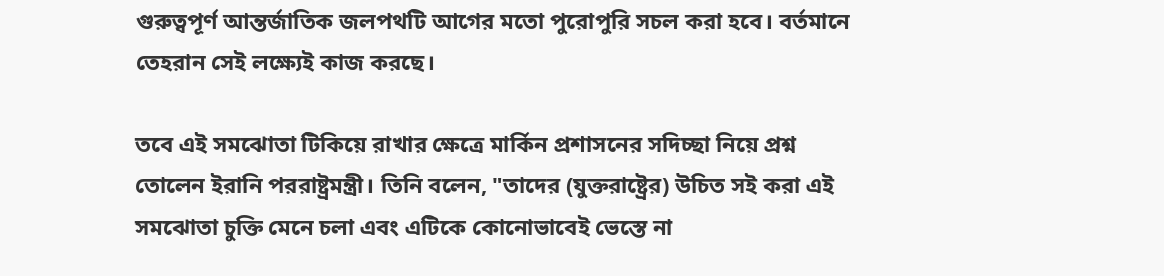গুরুত্বপূর্ণ আন্তর্জাতিক জলপথটি আগের মতো পুরোপুরি সচল করা হবে। বর্তমানে তেহরান সেই লক্ষ্যেই কাজ করছে।

তবে এই সমঝোতা টিকিয়ে রাখার ক্ষেত্রে মার্কিন প্রশাসনের সদিচ্ছা নিয়ে প্রশ্ন তোলেন ইরানি পররাষ্ট্রমন্ত্রী। তিনি বলেন, "তাদের (যুক্তরাষ্ট্রের) উচিত সই করা এই সমঝোতা চুক্তি মেনে চলা এবং এটিকে কোনোভাবেই ভেস্তে না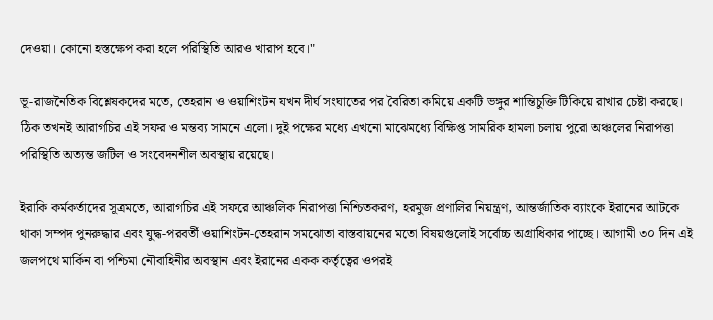দেওয়া। কোনো হস্তক্ষেপ করা হলে পরিস্থিতি আরও খারাপ হবে।"

ভূ-রাজনৈতিক বিশ্লেষকদের মতে, তেহরান ও ওয়াশিংটন যখন দীর্ঘ সংঘাতের পর বৈরিতা কমিয়ে একটি ভঙ্গুর শান্তিচুক্তি টিকিয়ে রাখার চেষ্টা করছে। ঠিক তখনই আরাগচির এই সফর ও মন্তব্য সামনে এলো। দুই পক্ষের মধ্যে এখনো মাঝেমধ্যে বিক্ষিপ্ত সামরিক হামলা চলায় পুরো অঞ্চলের নিরাপত্তা পরিস্থিতি অত্যন্ত জটিল ও সংবেদনশীল অবস্থায় রয়েছে।

ইরাকি কর্মকর্তাদের সূত্রমতে, আরাগচির এই সফরে আঞ্চলিক নিরাপত্তা নিশ্চিতকরণ, হরমুজ প্রণালির নিয়ন্ত্রণ, আন্তর্জাতিক ব্যাংকে ইরানের আটকে থাকা সম্পদ পুনরুদ্ধার এবং যুদ্ধ-পরবর্তী ওয়াশিংটন-তেহরান সমঝোতা বাস্তবায়নের মতো বিষয়গুলোই সর্বোচ্চ অগ্রাধিকার পাচ্ছে। আগামী ৩০ দিন এই জলপথে মার্কিন বা পশ্চিমা নৌবাহিনীর অবস্থান এবং ইরানের একক কর্তৃত্বের ওপরই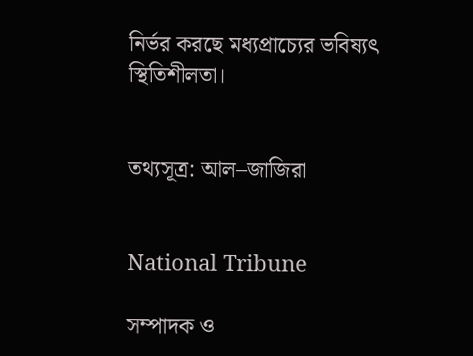নির্ভর করছে মধ্যপ্রাচ্যের ভবিষ্যৎ স্থিতিশীলতা।


তথ্যসূত্র: আল–জাজিরা


National Tribune

সম্পাদক ও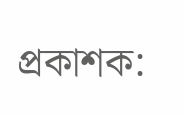প্রকাশক: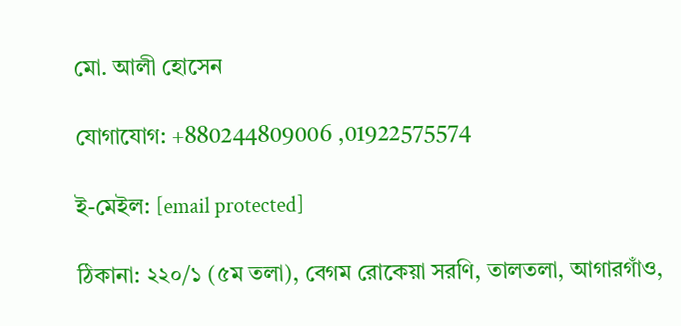মো. আলী হোসেন

যোগাযোগ: +880244809006 ,01922575574

ই-মেইল: [email protected]

ঠিকানা: ২২০/১ (৫ম তলা), বেগম রোকেয়া সরণি, তালতলা, আগারগাঁও,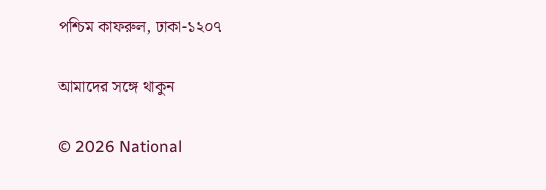পশ্চিম কাফরুল, ঢাকা-১২০৭

আমাদের সঙ্গে থাকুন

© 2026 National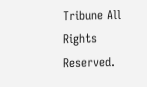Tribune All Rights Reserved.